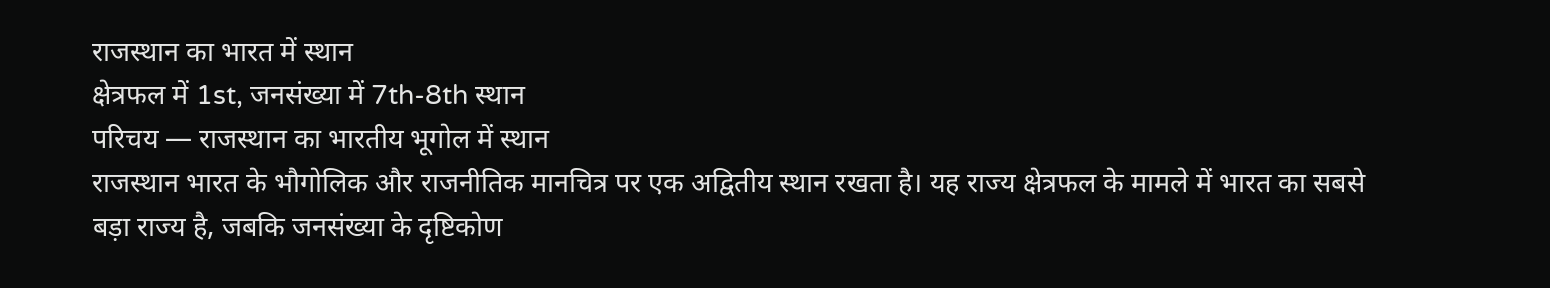राजस्थान का भारत में स्थान
क्षेत्रफल में 1st, जनसंख्या में 7th-8th स्थान
परिचय — राजस्थान का भारतीय भूगोल में स्थान
राजस्थान भारत के भौगोलिक और राजनीतिक मानचित्र पर एक अद्वितीय स्थान रखता है। यह राज्य क्षेत्रफल के मामले में भारत का सबसे बड़ा राज्य है, जबकि जनसंख्या के दृष्टिकोण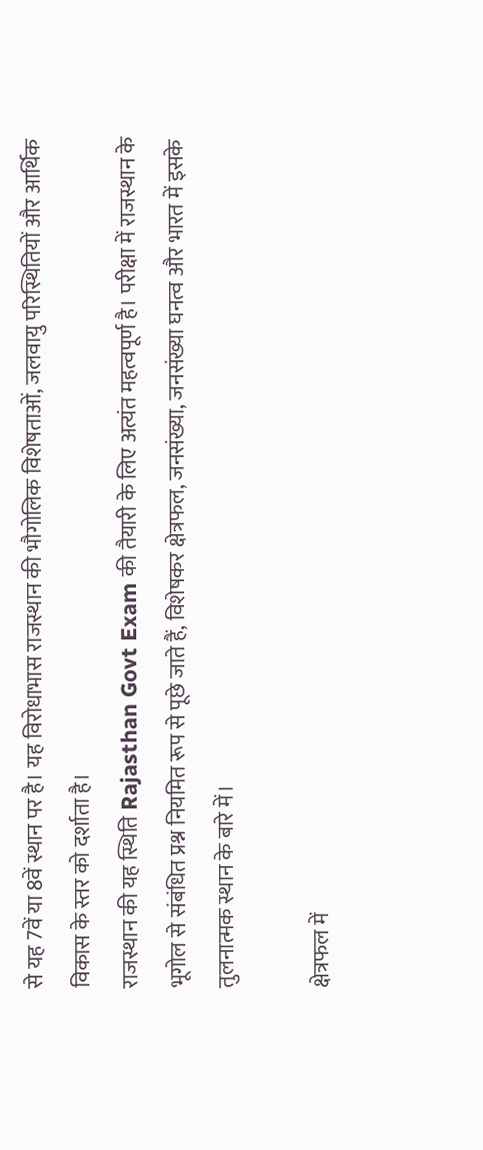से यह 7वें या 8वें स्थान पर है। यह विरोधाभास राजस्थान की भौगोलिक विशेषताओं, जलवायु परिस्थितियों और आर्थिक विकास के स्तर को दर्शाता है।
राजस्थान की यह स्थिति Rajasthan Govt Exam की तैयारी के लिए अत्यंत महत्वपूर्ण है। परीक्षा में राजस्थान के भूगोल से संबंधित प्रश्न नियमित रूप से पूछे जाते हैं, विशेषकर क्षेत्रफल, जनसंख्या, जनसंख्या घनत्व और भारत में इसके तुलनात्मक स्थान के बारे में।

क्षेत्रफल में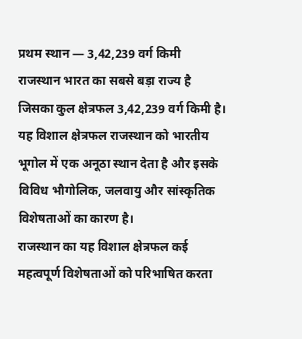प्रथम स्थान — 3,42,239 वर्ग किमी
राजस्थान भारत का सबसे बड़ा राज्य है जिसका कुल क्षेत्रफल 3,42,239 वर्ग किमी है। यह विशाल क्षेत्रफल राजस्थान को भारतीय भूगोल में एक अनूठा स्थान देता है और इसके विविध भौगोलिक, जलवायु और सांस्कृतिक विशेषताओं का कारण है।
राजस्थान का यह विशाल क्षेत्रफल कई महत्वपूर्ण विशेषताओं को परिभाषित करता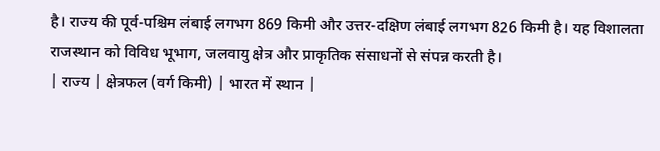है। राज्य की पूर्व-पश्चिम लंबाई लगभग 869 किमी और उत्तर-दक्षिण लंबाई लगभग 826 किमी है। यह विशालता राजस्थान को विविध भूभाग, जलवायु क्षेत्र और प्राकृतिक संसाधनों से संपन्न करती है।
| राज्य | क्षेत्रफल (वर्ग किमी) | भारत में स्थान |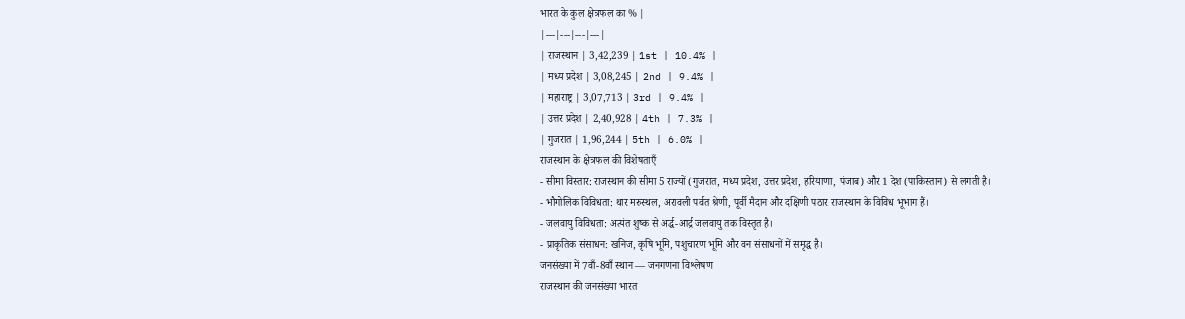भारत के कुल क्षेत्रफल का % |
|---|---|---|---|
| राजस्थान | 3,42,239 | 1st | 10.4% |
| मध्य प्रदेश | 3,08,245 | 2nd | 9.4% |
| महाराष्ट्र | 3,07,713 | 3rd | 9.4% |
| उत्तर प्रदेश | 2,40,928 | 4th | 7.3% |
| गुजरात | 1,96,244 | 5th | 6.0% |
राजस्थान के क्षेत्रफल की विशेषताएँ
- सीमा विस्तार: राजस्थान की सीमा 5 राज्यों (गुजरात, मध्य प्रदेश, उत्तर प्रदेश, हरियाणा, पंजाब) और 1 देश (पाकिस्तान) से लगती है।
- भौगोलिक विविधता: थार मरुस्थल, अरावली पर्वत श्रेणी, पूर्वी मैदान और दक्षिणी पठार राजस्थान के विविध भूभाग हैं।
- जलवायु विविधता: अत्यंत शुष्क से अर्द्ध-आर्द्र जलवायु तक विस्तृत है।
- प्राकृतिक संसाधन: खनिज, कृषि भूमि, पशुचारण भूमि और वन संसाधनों में समृद्ध है।
जनसंख्या में 7वाँ-8वाँ स्थान — जनगणना विश्लेषण
राजस्थान की जनसंख्या भारत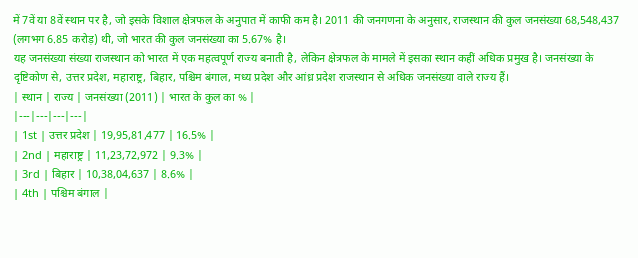में 7वें या 8वें स्थान पर है, जो इसके विशाल क्षेत्रफल के अनुपात में काफी कम है। 2011 की जनगणना के अनुसार, राजस्थान की कुल जनसंख्या 68,548,437 (लगभग 6.85 करोड़) थी, जो भारत की कुल जनसंख्या का 5.67% है।
यह जनसंख्या संख्या राजस्थान को भारत में एक महत्वपूर्ण राज्य बनाती है, लेकिन क्षेत्रफल के मामले में इसका स्थान कहीं अधिक प्रमुख है। जनसंख्या के दृष्टिकोण से, उत्तर प्रदेश, महाराष्ट्र, बिहार, पश्चिम बंगाल, मध्य प्रदेश और आंध्र प्रदेश राजस्थान से अधिक जनसंख्या वाले राज्य हैं।
| स्थान | राज्य | जनसंख्या (2011) | भारत के कुल का % |
|---|---|---|---|
| 1st | उत्तर प्रदेश | 19,95,81,477 | 16.5% |
| 2nd | महाराष्ट्र | 11,23,72,972 | 9.3% |
| 3rd | बिहार | 10,38,04,637 | 8.6% |
| 4th | पश्चिम बंगाल |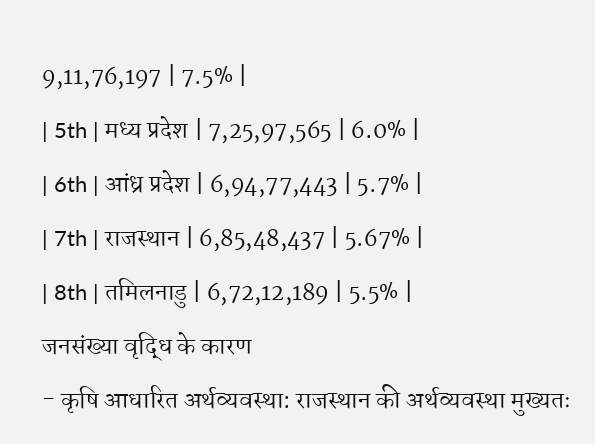9,11,76,197 | 7.5% |
| 5th | मध्य प्रदेश | 7,25,97,565 | 6.0% |
| 6th | आंध्र प्रदेश | 6,94,77,443 | 5.7% |
| 7th | राजस्थान | 6,85,48,437 | 5.67% |
| 8th | तमिलनाडु | 6,72,12,189 | 5.5% |
जनसंख्या वृद्धि के कारण
- कृषि आधारित अर्थव्यवस्था: राजस्थान की अर्थव्यवस्था मुख्यतः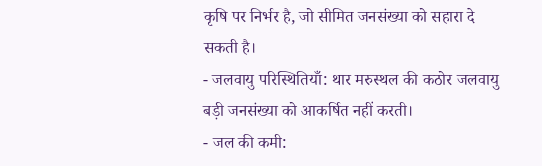कृषि पर निर्भर है, जो सीमित जनसंख्या को सहारा दे सकती है।
- जलवायु परिस्थितियाँ: थार मरुस्थल की कठोर जलवायु बड़ी जनसंख्या को आकर्षित नहीं करती।
- जल की कमी: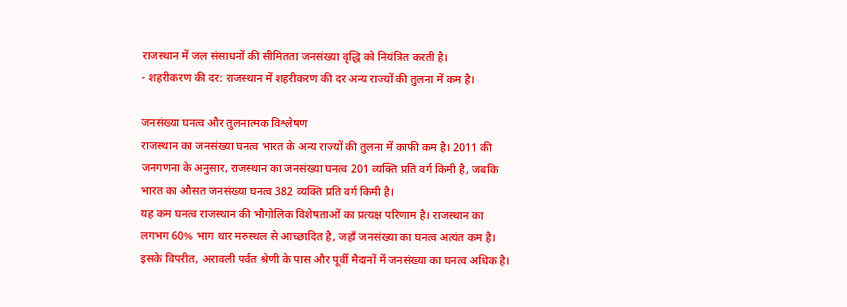राजस्थान में जल संसाधनों की सीमितता जनसंख्या वृद्धि को नियंत्रित करती है।
- शहरीकरण की दर: राजस्थान में शहरीकरण की दर अन्य राज्यों की तुलना में कम है।

जनसंख्या घनत्व और तुलनात्मक विश्लेषण
राजस्थान का जनसंख्या घनत्व भारत के अन्य राज्यों की तुलना में काफी कम है। 2011 की जनगणना के अनुसार, राजस्थान का जनसंख्या घनत्व 201 व्यक्ति प्रति वर्ग किमी है, जबकि भारत का औसत जनसंख्या घनत्व 382 व्यक्ति प्रति वर्ग किमी है।
यह कम घनत्व राजस्थान की भौगोलिक विशेषताओं का प्रत्यक्ष परिणाम है। राजस्थान का लगभग 60% भाग थार मरुस्थल से आच्छादित है, जहाँ जनसंख्या का घनत्व अत्यंत कम है। इसके विपरीत, अरावली पर्वत श्रेणी के पास और पूर्वी मैदानों में जनसंख्या का घनत्व अधिक है।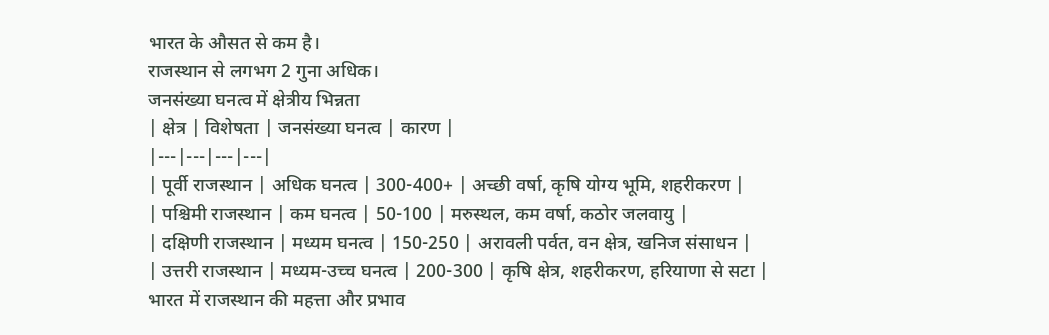भारत के औसत से कम है।
राजस्थान से लगभग 2 गुना अधिक।
जनसंख्या घनत्व में क्षेत्रीय भिन्नता
| क्षेत्र | विशेषता | जनसंख्या घनत्व | कारण |
|---|---|---|---|
| पूर्वी राजस्थान | अधिक घनत्व | 300-400+ | अच्छी वर्षा, कृषि योग्य भूमि, शहरीकरण |
| पश्चिमी राजस्थान | कम घनत्व | 50-100 | मरुस्थल, कम वर्षा, कठोर जलवायु |
| दक्षिणी राजस्थान | मध्यम घनत्व | 150-250 | अरावली पर्वत, वन क्षेत्र, खनिज संसाधन |
| उत्तरी राजस्थान | मध्यम-उच्च घनत्व | 200-300 | कृषि क्षेत्र, शहरीकरण, हरियाणा से सटा |
भारत में राजस्थान की महत्ता और प्रभाव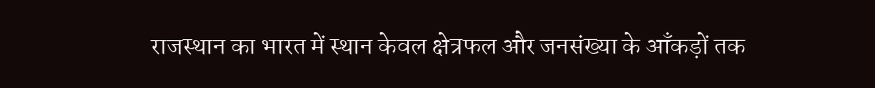राजस्थान का भारत में स्थान केवल क्षेत्रफल और जनसंख्या के आँकड़ों तक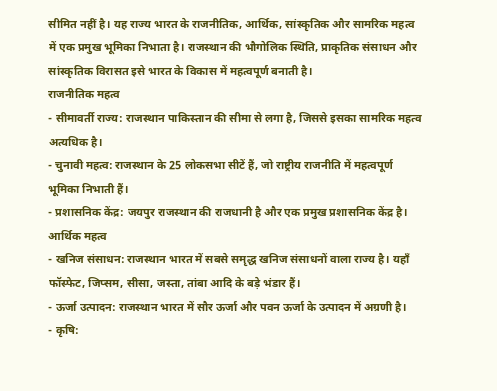सीमित नहीं है। यह राज्य भारत के राजनीतिक, आर्थिक, सांस्कृतिक और सामरिक महत्व में एक प्रमुख भूमिका निभाता है। राजस्थान की भौगोलिक स्थिति, प्राकृतिक संसाधन और सांस्कृतिक विरासत इसे भारत के विकास में महत्वपूर्ण बनाती है।
राजनीतिक महत्व
- सीमावर्ती राज्य: राजस्थान पाकिस्तान की सीमा से लगा है, जिससे इसका सामरिक महत्व अत्यधिक है।
- चुनावी महत्व: राजस्थान के 25 लोकसभा सीटें हैं, जो राष्ट्रीय राजनीति में महत्वपूर्ण भूमिका निभाती हैं।
- प्रशासनिक केंद्र: जयपुर राजस्थान की राजधानी है और एक प्रमुख प्रशासनिक केंद्र है।
आर्थिक महत्व
- खनिज संसाधन: राजस्थान भारत में सबसे समृद्ध खनिज संसाधनों वाला राज्य है। यहाँ फॉस्फेट, जिप्सम, सीसा, जस्ता, तांबा आदि के बड़े भंडार हैं।
- ऊर्जा उत्पादन: राजस्थान भारत में सौर ऊर्जा और पवन ऊर्जा के उत्पादन में अग्रणी है।
- कृषि: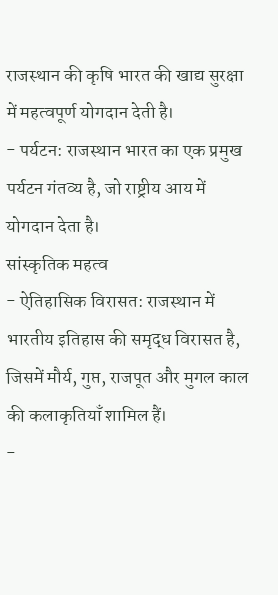राजस्थान की कृषि भारत की खाद्य सुरक्षा में महत्वपूर्ण योगदान देती है।
- पर्यटन: राजस्थान भारत का एक प्रमुख पर्यटन गंतव्य है, जो राष्ट्रीय आय में योगदान देता है।
सांस्कृतिक महत्व
- ऐतिहासिक विरासत: राजस्थान में भारतीय इतिहास की समृद्ध विरासत है, जिसमें मौर्य, गुप्त, राजपूत और मुगल काल की कलाकृतियाँ शामिल हैं।
-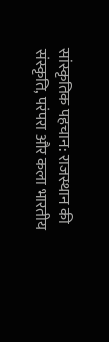सांस्कृतिक पहचान: राजस्थान की संस्कृति, परंपरा और कला भारतीय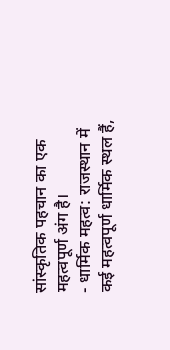सांस्कृतिक पहचान का एक महत्वपूर्ण अंग है।
- धार्मिक महत्व: राजस्थान में कई महत्वपूर्ण धार्मिक स्थल हैं,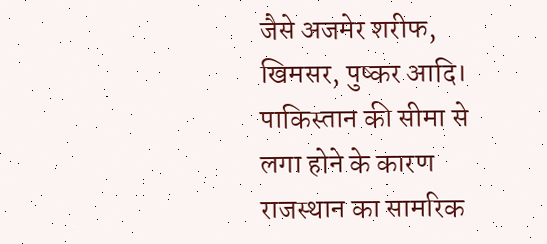जैसे अजमेर शरीफ, खिमसर, पुष्कर आदि।
पाकिस्तान की सीमा से लगा होने के कारण राजस्थान का सामरिक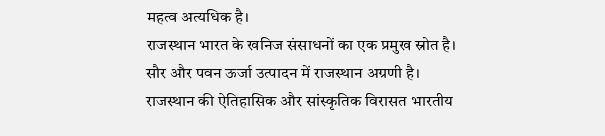महत्व अत्यधिक है।
राजस्थान भारत के खनिज संसाधनों का एक प्रमुख स्रोत है।
सौर और पवन ऊर्जा उत्पादन में राजस्थान अग्रणी है।
राजस्थान की ऐतिहासिक और सांस्कृतिक विरासत भारतीय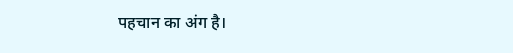पहचान का अंग है।